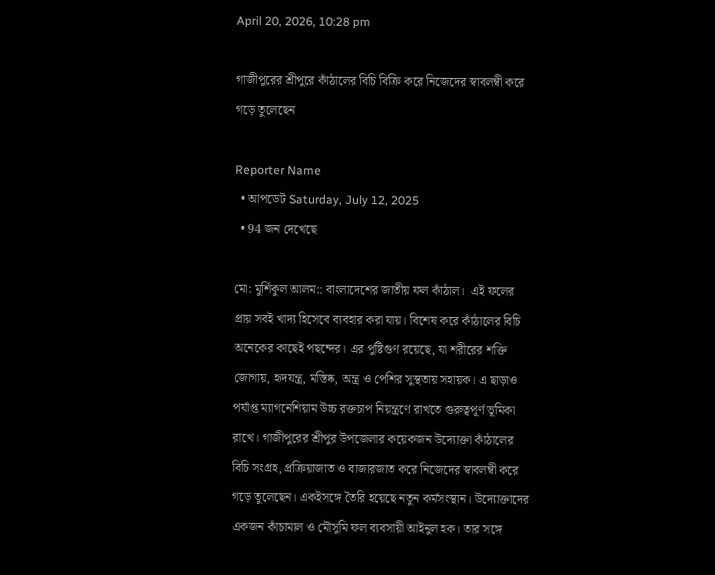April 20, 2026, 10:28 pm

গাজীপুরের শ্রীপুরে কাঁঠালের বিচি বিক্রি করে নিজেদের স্বাবলম্বী করে গড়ে তুলেছেন

Reporter Name
  • আপডেট Saturday, July 12, 2025
  • 94 জন দেখেছে

মো: মুর্শিকুল আলম:: বাংলাদেশের জাতীয় ফল কাঁঠাল।  এই ফলের প্রায় সবই খাদ্য হিসেবে ব্যবহার করা যায়। বিশেষ করে কাঁঠালের বিচি অনেকের কাছেই পছন্দের। এর পুষ্টিগুণ রয়েছে, যা শরীরের শক্তি জোগায়, হৃদযন্ত্র, মস্তিষ্ক, অন্ত্র ও পেশির সুস্থতায় সহায়ক। এ ছাড়াও পর্যাপ্ত ম্যাগনেশিয়াম উচ্চ রক্তচাপ নিয়ন্ত্রণে রাখতে গুরুত্বপূর্ণ ভূমিকা রাখে। গাজীপুরের শ্রীপুর উপজেলার কয়েকজন উদ্যোক্তা কাঁঠালের বিচি সংগ্রহ, প্রক্রিয়াজাত ও বাজারজাত করে নিজেদের স্বাবলম্বী করে গড়ে তুলেছেন। একইসঙ্গে তৈরি হয়েছে নতুন কর্মসংস্থান। উদ্যোক্তাদের একজন কাঁচামাল ও মৌসুমি ফল ব্যবসায়ী আইনুল হক। তার সঙ্গে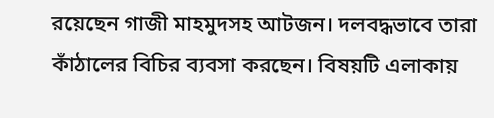রয়েছেন গাজী মাহমুদসহ আটজন। দলবদ্ধভাবে তারা কাঁঠালের বিচির ব্যবসা করছেন। বিষয়টি এলাকায়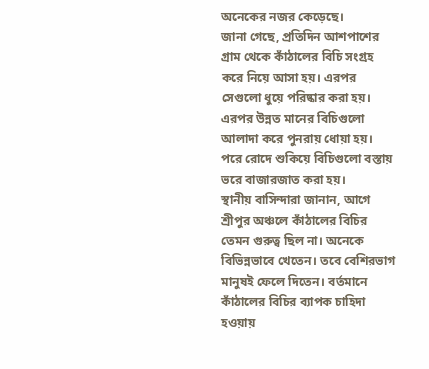অনেকের নজর কেড়েছে।
জানা গেছে, প্রতিদিন আশপাশের গ্রাম থেকে কাঁঠালের বিচি সংগ্রহ করে নিয়ে আসা হয়। এরপর সেগুলো ধুয়ে পরিষ্কার করা হয়। এরপর উন্নত মানের বিচিগুলো আলাদা করে পুনরায় ধোয়া হয়। পরে রোদে শুকিয়ে বিচিগুলো বস্তায় ভরে বাজারজাত করা হয়।
স্থানীয় বাসিন্দারা জানান, আগে শ্রীপুর অঞ্চলে কাঁঠালের বিচির তেমন গুরুত্ব ছিল না। অনেকে বিভিন্নভাবে খেতেন। তবে বেশিরভাগ মানুষই ফেলে দিতেন। বর্তমানে কাঁঠালের বিচির ব্যাপক চাহিদা হওয়ায়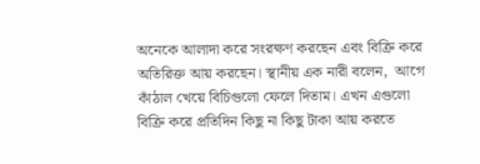অনেকে আলাদা করে সংরক্ষণ করছেন এবং বিক্রি করে অতিরিক্ত আয় করছেন। স্থানীয় এক নারী বলেন,  আগে কাঁঠাল খেয়ে বিচিগুলো ফেলে দিতাম। এখন এগুলো বিক্রি করে প্রতিদিন কিছু না কিছু টাকা আয় করতে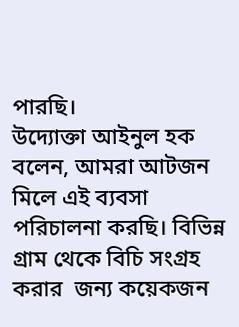পারছি।
উদ্যোক্তা আইনুল হক বলেন, আমরা আটজন মিলে এই ব্যবসা পরিচালনা করছি। বিভিন্ন গ্রাম থেকে বিচি সংগ্রহ করার  জন্য কয়েকজন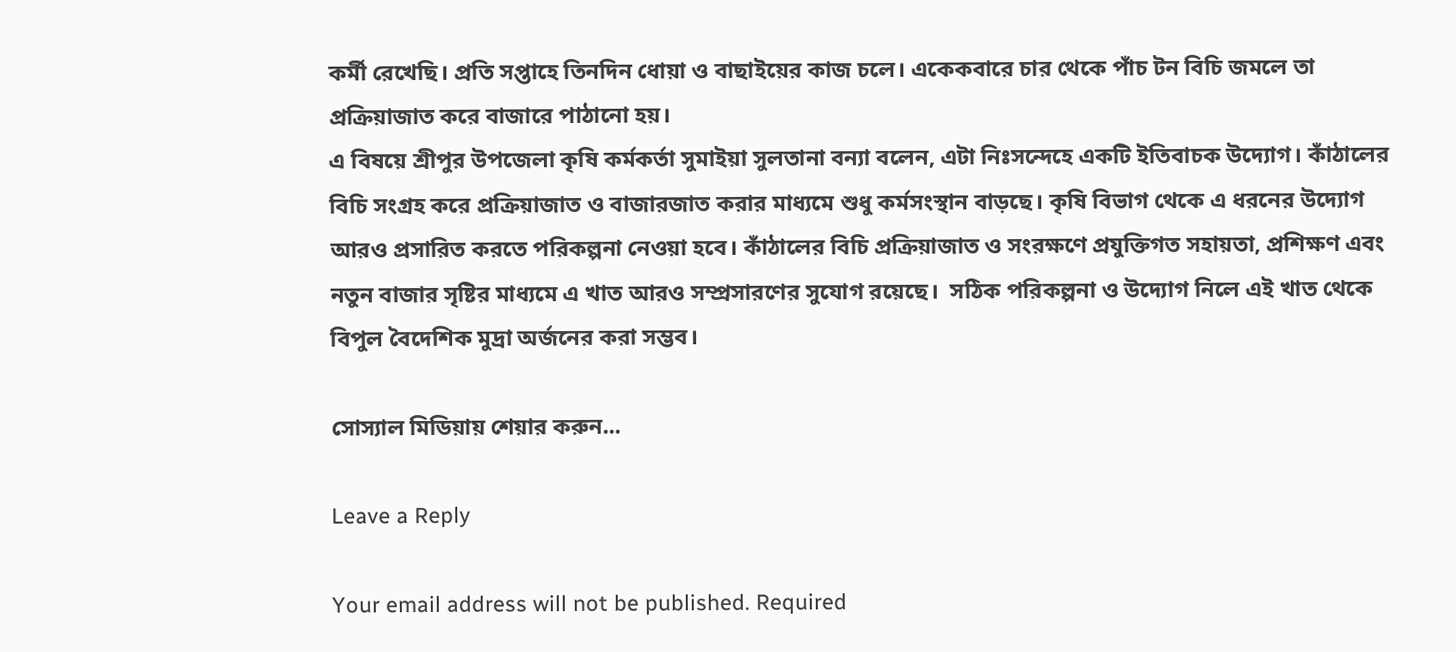কর্মী রেখেছি। প্রতি সপ্তাহে তিনদিন ধোয়া ও বাছাইয়ের কাজ চলে। একেকবারে চার থেকে পাঁচ টন বিচি জমলে তা প্রক্রিয়াজাত করে বাজারে পাঠানো হয়।
এ বিষয়ে শ্রীপুর উপজেলা কৃষি কর্মকর্তা সুমাইয়া সুলতানা বন্যা বলেন, এটা নিঃসন্দেহে একটি ইতিবাচক উদ্যোগ। কাঁঠালের বিচি সংগ্রহ করে প্রক্রিয়াজাত ও বাজারজাত করার মাধ্যমে শুধু কর্মসংস্থান বাড়ছে। কৃষি বিভাগ থেকে এ ধরনের উদ্যোগ আরও প্রসারিত করতে পরিকল্পনা নেওয়া হবে। কাঁঠালের বিচি প্রক্রিয়াজাত ও সংরক্ষণে প্রযুক্তিগত সহায়তা, প্রশিক্ষণ এবং নতুন বাজার সৃষ্টির মাধ্যমে এ খাত আরও সম্প্রসারণের সুযোগ রয়েছে।  সঠিক পরিকল্পনা ও উদ্যোগ নিলে এই খাত থেকে বিপুল বৈদেশিক মুদ্রা অর্জনের করা সম্ভব।

সোস্যাল মিডিয়ায় শেয়ার করুন...

Leave a Reply

Your email address will not be published. Required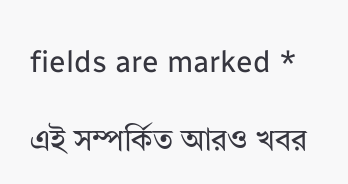fields are marked *

এই সম্পর্কিত আরও খবর